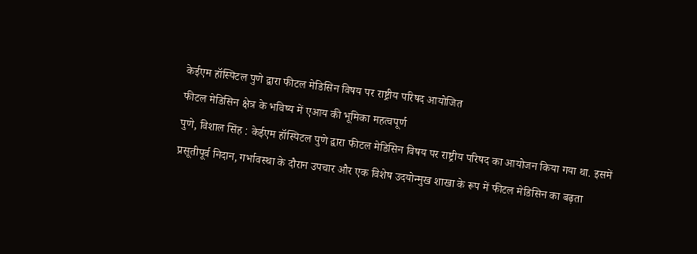केईएम हॉस्पिटल पुणे द्वारा फीटल मेडिसिन विषय पर राष्ट्रीय परिषद आयोजित
फीटल मेडिसिन क्षेत्र के भविष्य में एआय की भूमिका महत्वपूर्ण
पुणे, विशाल सिंह : केईएम हॉस्पिटल पुणे द्वारा फीटल मेडिसिन विषय पर राष्ट्रीय परिषद का आयोजन किया गया था. इसमें प्रसूतीपूर्व निदान, गर्भावस्था के दौरान उपचार और एक विशेष उदयोन्मुख शाखा के रूप में फीटल मेडिसिन का बढ़ता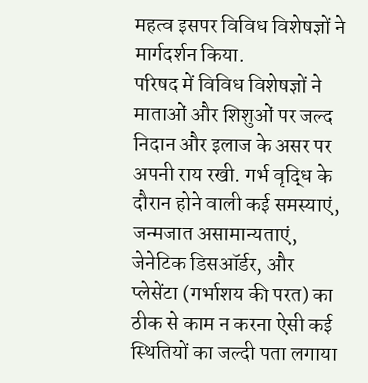महत्व इसपर विविध विशेषज्ञों ने मार्गदर्शन किया.
परिषद में विविध विशेषज्ञों ने माताओं और शिशुओं पर जल्द निदान और इलाज के असर पर अपनी राय रखी. गर्भ वृद्धि के दौरान होने वाली कई समस्याएं, जन्मजात असामान्यताएं, जेनेटिक डिसऑर्डर, और प्लेसेंटा (गर्भाशय की परत) का ठीक से काम न करना ऐसी कई स्थितियों का जल्दी पता लगाया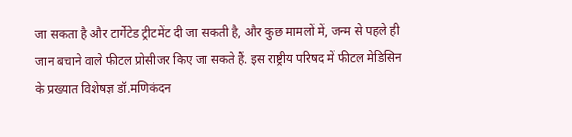जा सकता है और टार्गेटेड ट्रीटमेंट दी जा सकती है, और कुछ मामलों में, जन्म से पहले ही जान बचाने वाले फीटल प्रोसीजर किए जा सकते हैं. इस राष्ट्रीय परिषद में फीटल मेडिसिन के प्रख्यात विशेषज्ञ डॉ.मणिकंदन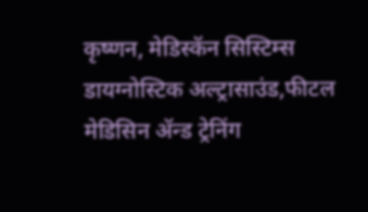कृष्णन, मेडिस्कॅन सिस्टिम्स डायग्नोस्टिक अल्ट्रासाउंड,फीटल मेडिसिन ॲन्ड ट्रेनिंग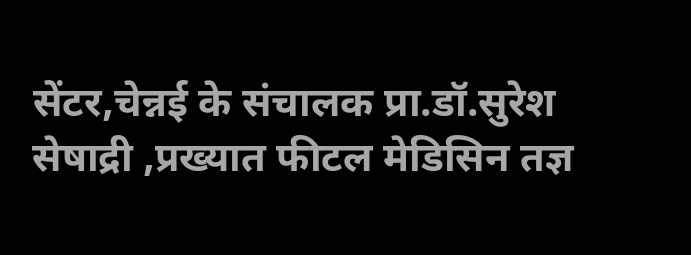सेंटर,चेन्नई के संचालक प्रा.डॉ.सुरेश सेषाद्री ,प्रख्यात फीटल मेडिसिन तज्ञ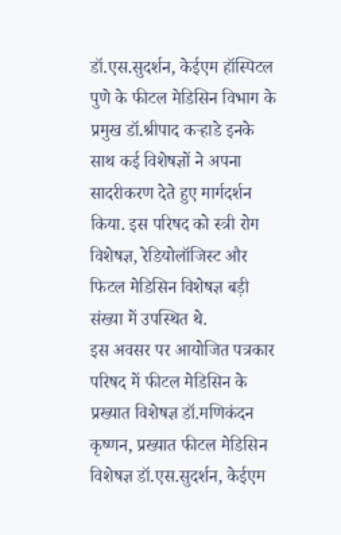डॉ.एस.सुदर्शन, केईएम हॉस्पिटल पुणे के फीटल मेडिसिन विभाग के प्रमुख डॉ.श्रीपाद कऱ्हाडे इनके साथ कई विशेषज्ञों ने अपना सादरीकरण देते हुए मार्गदर्शन किया. इस परिषद को स्त्री रोग विशेषज्ञ, रेडियोलॉजिस्ट और फिटल मेडिसिन विशेषज्ञ बड़ी संख्या में उपस्थित थे.
इस अवसर पर आयोजित पत्रकार परिषद में फीटल मेडिसिन के प्रख्यात विशेषज्ञ डॉ.मणिकंदन कृष्णन, प्रख्यात फीटल मेडिसिन विशेषज्ञ डॉ.एस.सुदर्शन, केईएम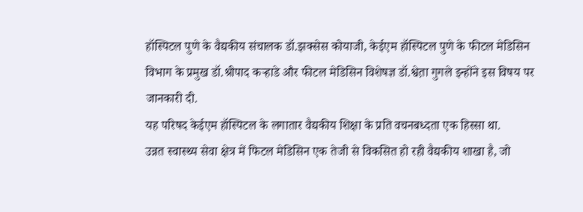हॉस्पिटल पुणे के वैद्यकीय संचालक डॉ.झक्सेस कोयाजी, केईएम हॉस्पिटल पुणे के फीटल मेडिसिन विभाग के प्रमुख डॉ.श्रीपाद कऱ्हाडे और फीटल मेडिसिन विशेषज्ञ डॉ.श्वेत़ा गुगले इन्होंने इस विषय पर जानकारी दी.
यह परिषद केईएम हॉस्पिटल के लगातार वैद्यकीय शिक्षा के प्रति वचनबध्दता एक हिस्सा था.
उन्नत स्वास्थ्य सेवा क्षेत्र में फिटल मेडिसिन एक तेजी से विकसित हो रही वैद्यकीय शाखा है, जो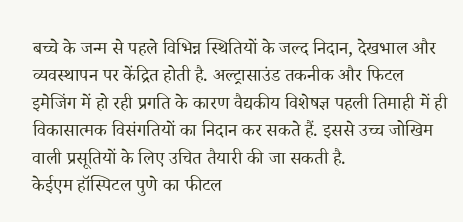बच्चे के जन्म से पहले विभिन्न स्थितियों के जल्द निदान, देखभाल और व्यवस्थापन पर केंद्रित होती है. अल्ट्रासाउंड तकनीक और फिटल इमेजिंग में हो रही प्रगति के कारण वैद्यकीय विशेषज्ञ पहली तिमाही में ही विकासात्मक विसंगतियों का निदान कर सकते हैं. इससे उच्च जोखिम वाली प्रसूतियों के लिए उचित तैयारी की जा सकती है.
केईएम हॉस्पिटल पुणे का फीटल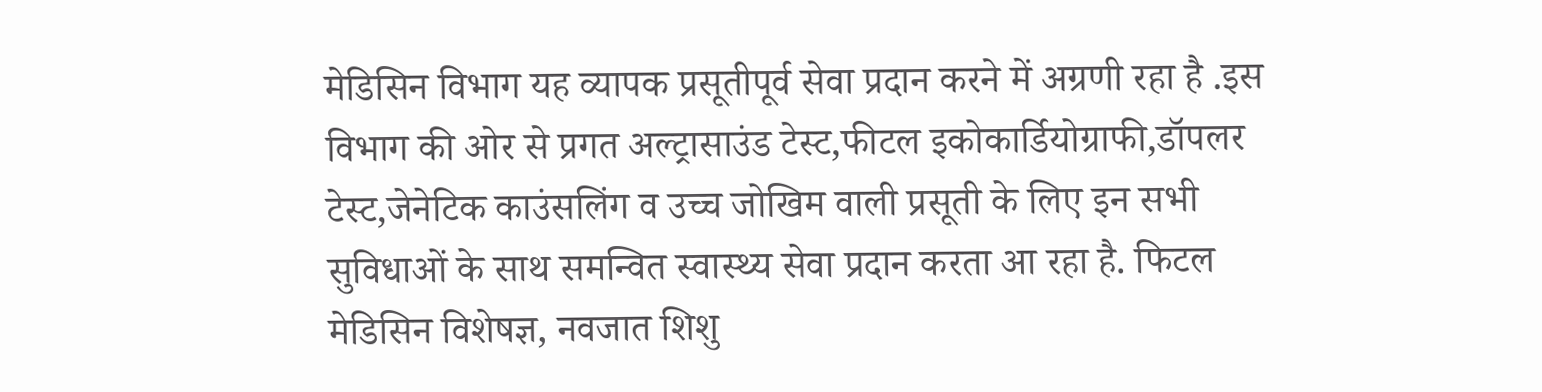मेडिसिन विभाग यह व्यापक प्रसूतीपूर्व सेवा प्रदान करने में अग्रणी रहा है .इस विभाग की ओर से प्रगत अल्ट्रासाउंड टेस्ट,फीटल इकोकार्डियोग्राफी,डॉपलर टेस्ट,जेनेटिक काउंसलिंग व उच्च जोखिम वाली प्रसूती के लिए इन सभी सुविधाओं के साथ समन्वित स्वास्थ्य सेवा प्रदान करता आ रहा है. फिटल मेडिसिन विशेषज्ञ, नवजात शिशु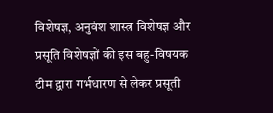विशेषज्ञ, अनुवंश शास्त्र विशेषज्ञ और प्रसूति विशेषज्ञों की इस बहु-विषयक टीम द्वारा गर्भधारण से लेकर प्रसूती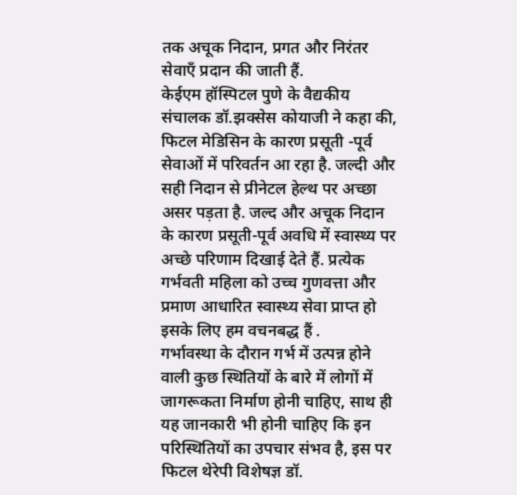तक अचूक निदान, प्रगत और निरंतर सेवाएँ प्रदान की जाती हैं.
केईएम हॉस्पिटल पुणे के वैद्यकीय संचालक डॉ.झक्सेस कोयाजी ने कहा की, फिटल मेडिसिन के कारण प्रसूती -पूर्व सेवाओं में परिवर्तन आ रहा है. जल्दी और सही निदान से प्रीनेटल हेल्थ पर अच्छा असर पड़ता है. जल्द और अचूक निदान के कारण प्रसूती-पूर्व अवधि में स्वास्थ्य पर अच्छे परिणाम दिखाई देते हैं. प्रत्येक गर्भवती महिला को उच्च गुणवत्ता और प्रमाण आधारित स्वास्थ्य सेवा प्राप्त हो इसके लिए हम वचनबद्ध हैं .
गर्भावस्था के दौरान गर्भ में उत्पन्न होने वाली कुछ स्थितियों के बारे में लोगों में जागरूकता निर्माण होनी चाहिए, साथ ही यह जानकारी भी होनी चाहिए कि इन परिस्थितियों का उपचार संभव है, इस पर फिटल थेरेपी विशेषज्ञ डॉ.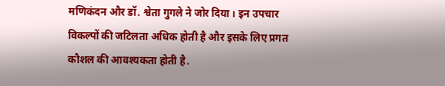मणिकंदन और डॉ. श्वेता गुगले ने जोर दिया। इन उपचार विकल्पों की जटिलता अधिक होती है और इसके लिए प्रगत कौशल की आवश्यकता होती है.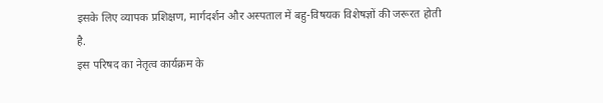इसके लिए व्यापक प्रशिक्षण, मार्गदर्शन और अस्पताल में बहु-विषयक विशेषज्ञों की जरूरत होती है.
इस परिषद का नेतृत्व कार्यक्रम के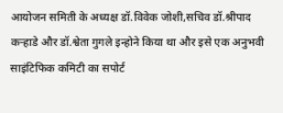आयोजन समिती के अध्यक्ष डॉ.विवेक जोशी,सचिव डॉ.श्रीपाद कऱ्हाडे और डॉ.श्वेता गुगले इन्होने किया था और इसे एक अनुभवी साइंटिफिक कमिटी का सपोर्ट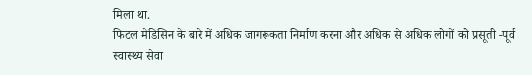मिला था.
फिटल मेडिसिन के बारे में अधिक जागरूकता निर्माण करना और अधिक से अधिक लोगों को प्रसूती -पूर्व स्वास्थ्य सेवा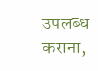उपलब्ध कराना,